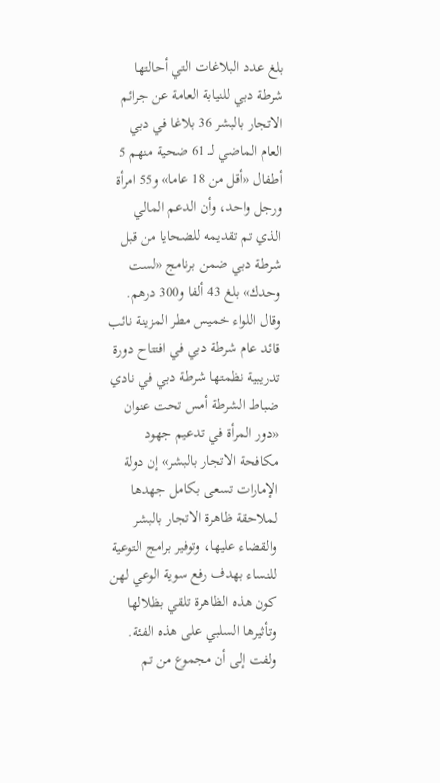بلغ عدد البلاغات التي أحالتها شرطة دبي للنيابة العامة عن جرائم الاتجار بالبشر 36 بلاغا في دبي العام الماضي لــ 61 ضحية منهم 5 أطفال «أقل من 18 عاما» و55 امرأة ورجل واحد، وأن الدعم المالي الذي تم تقديمه للضحايا من قبل شرطة دبي ضمن برنامج «لست وحدك» بلغ 43 ألفا و300 درهم.
وقال اللواء خميس مطر المزينة نائب قائد عام شرطة دبي في افتتاح دورة تدريبية نظمتها شرطة دبي في نادي ضباط الشرطة أمس تحت عنوان «دور المرأة في تدعيم جهود مكافحة الاتجار بالبشر» إن دولة الإمارات تسعى بكامل جهدها لملاحقة ظاهرة الاتجار بالبشر والقضاء عليها، وتوفير برامج التوعية للنساء بهدف رفع سوية الوعي لهن كون هذه الظاهرة تلقي بظلالها وتأثيرها السلبي على هذه الفئة.
ولفت إلى أن مجموع من تم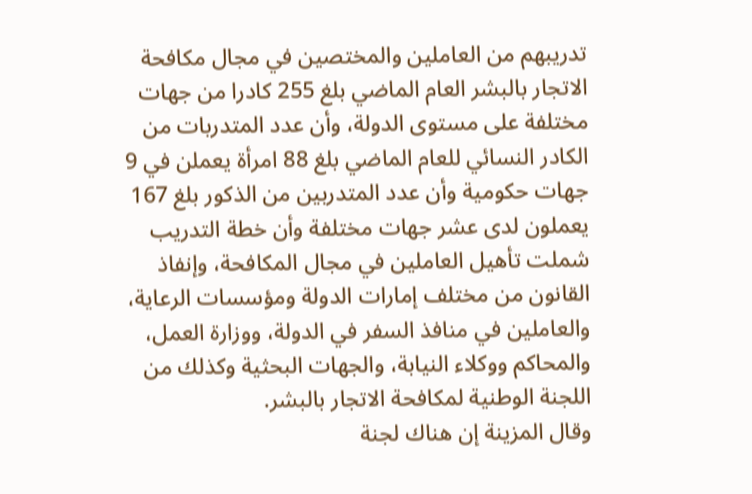تدريبهم من العاملين والمختصين في مجال مكافحة الاتجار بالبشر العام الماضي بلغ 255 كادرا من جهات مختلفة على مستوى الدولة، وأن عدد المتدربات من الكادر النسائي للعام الماضي بلغ 88 امرأة يعملن في 9 جهات حكومية وأن عدد المتدربين من الذكور بلغ 167 يعملون لدى عشر جهات مختلفة وأن خطة التدريب شملت تأهيل العاملين في مجال المكافحة، وإنفاذ القانون من مختلف إمارات الدولة ومؤسسات الرعاية، والعاملين في منافذ السفر في الدولة، ووزارة العمل، والمحاكم ووكلاء النيابة، والجهات البحثية وكذلك من اللجنة الوطنية لمكافحة الاتجار بالبشر.
وقال المزينة إن هناك لجنة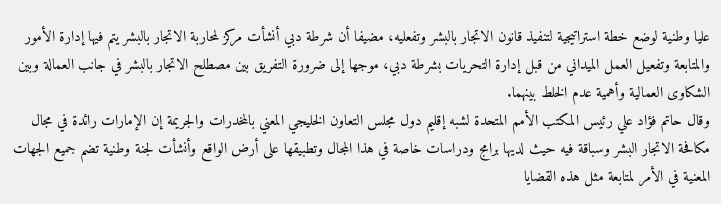عليا وطنية لوضع خطة استراتيجية لتنفيذ قانون الاتجار بالبشر وتفعليه، مضيفا أن شرطة دبي أنشأت مركز لمحاربة الاتجار بالبشر يتم فيها إدارة الأمور والمتابعة وتفعيل العمل الميداني من قبل إدارة التحريات بشرطة دبي، موجها إلى ضرورة التفريق بين مصطلح الاتجار بالبشر في جانب العمالة وبين الشكاوى العمالية وأهمية عدم الخلط بينهما.
وقال حاتم فؤاد علي رئيس المكتب الأمم المتحدة لشبه إقليم دول مجلس التعاون الخليجي المعني بالمخدرات والجريمة إن الإمارات رائدة في مجال مكافحة الاتجار البشر وسباقة فيه حيث لديها برامج ودراسات خاصة في هذا المجال وتطبيقها على أرض الواقع وأنشأت لجنة وطنية تضم جميع الجهات المعنية في الأمر لمتابعة مثل هذه القضايا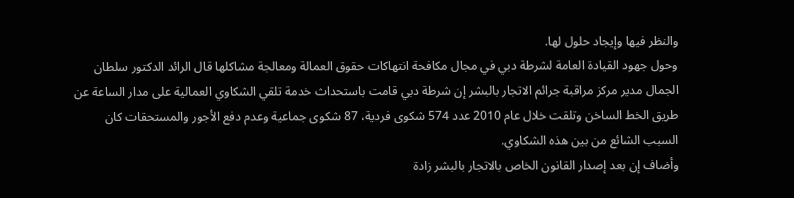والنظر فيها وإيجاد حلول لها.
وحول جهود القيادة العامة لشرطة دبي في مجال مكافحة انتهاكات حقوق العمالة ومعالجة مشاكلها قال الرائد الدكتور سلطان الجمال مدير مركز مراقبة جرائم الاتجار بالبشر إن شرطة دبي قامت باستحداث خدمة تلقي الشكاوي العمالية على مدار الساعة عن طريق الخط الساخن وتلقت خلال عام 2010 عدد 574 شكوى فردية، 87 شكوى جماعية وعدم دفع الأجور والمستحقات كان السبب الشائع من بين هذه الشكاوي.
وأضاف إن بعد إصدار القانون الخاص بالاتجار بالبشر زادة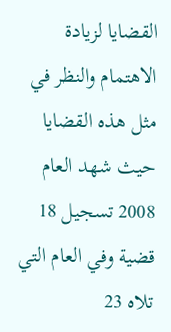القضايا لزيادة الاهتمام والنظر في مثل هذه القضايا حيث شهد العام 2008 تسجيل 18 قضية وفي العام التي تلاه 23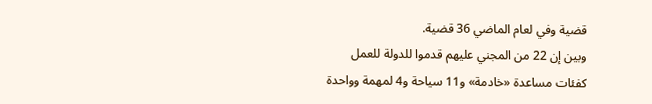قضية وفي لعام الماضي 36 قضية.
وبين إن 22 من المجني عليهم قدموا للدولة للعمل كفئات مساعدة «خادمة» و11 سياحة و4 لمهمة وواحدة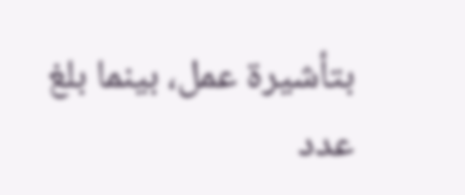بتأشيرة عمل، بينما بلغ عدد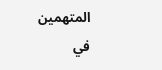المتهمين في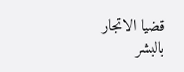قضيا الاتجار بالبشر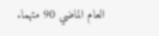العام الماضي 90 متهما.